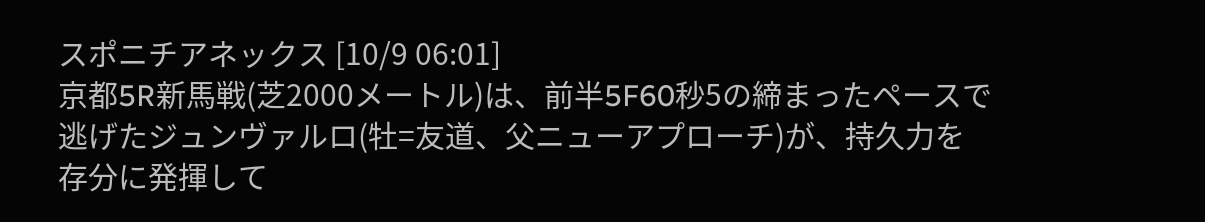スポニチアネックス [10/9 06:01]
京都5R新馬戦(芝2000メートル)は、前半5F60秒5の締まったペースで逃げたジュンヴァルロ(牡=友道、父ニューアプローチ)が、持久力を存分に発揮して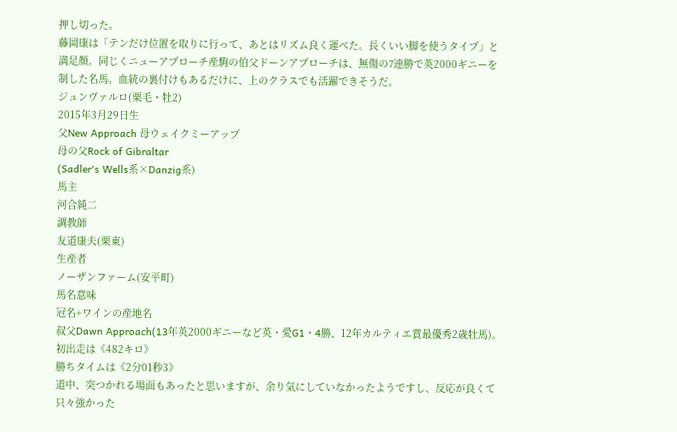押し切った。
藤岡康は「テンだけ位置を取りに行って、あとはリズム良く運べた。長くいい脚を使うタイプ」と満足顔。同じくニューアプローチ産駒の伯父ドーンアプローチは、無傷の7連勝で英2000ギニーを制した名馬。血統の裏付けもあるだけに、上のクラスでも活躍できそうだ。
ジュンヴァルロ(栗毛・牡2)
2015年3月29日生
父New Approach 母ウェイクミーアップ
母の父Rock of Gibraltar
(Sadler's Wells系×Danzig系)
馬主
河合純二
調教師
友道康夫(栗東)
生産者
ノーザンファーム(安平町)
馬名意味
冠名+ワインの産地名
叔父Dawn Approach(13年英2000ギニーなど英・愛G1・4勝、12年カルティエ賞最優秀2歳牡馬)。
初出走は《482キロ》
勝ちタイムは《2分01秒3》
道中、突つかれる場面もあったと思いますが、余り気にしていなかったようですし、反応が良くて只々強かった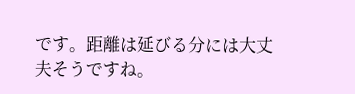です。距離は延びる分には大丈夫そうですね。